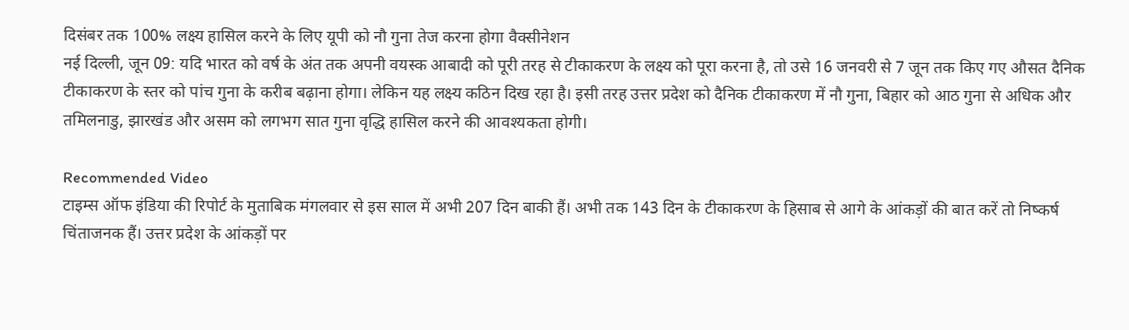दिसंबर तक 100% लक्ष्य हासिल करने के लिए यूपी को नौ गुना तेज करना होगा वैक्सीनेशन
नई दिल्ली, जून 09: यदि भारत को वर्ष के अंत तक अपनी वयस्क आबादी को पूरी तरह से टीकाकरण के लक्ष्य को पूरा करना है, तो उसे 16 जनवरी से 7 जून तक किए गए औसत दैनिक टीकाकरण के स्तर को पांच गुना के करीब बढ़ाना होगा। लेकिन यह लक्ष्य कठिन दिख रहा है। इसी तरह उत्तर प्रदेश को दैनिक टीकाकरण में नौ गुना, बिहार को आठ गुना से अधिक और तमिलनाडु, झारखंड और असम को लगभग सात गुना वृद्धि हासिल करने की आवश्यकता होगी।

Recommended Video
टाइम्स ऑफ इंडिया की रिपोर्ट के मुताबिक मंगलवार से इस साल में अभी 207 दिन बाकी हैं। अभी तक 143 दिन के टीकाकरण के हिसाब से आगे के आंकड़ों की बात करें तो निष्कर्ष चिंताजनक हैं। उत्तर प्रदेश के आंकड़ों पर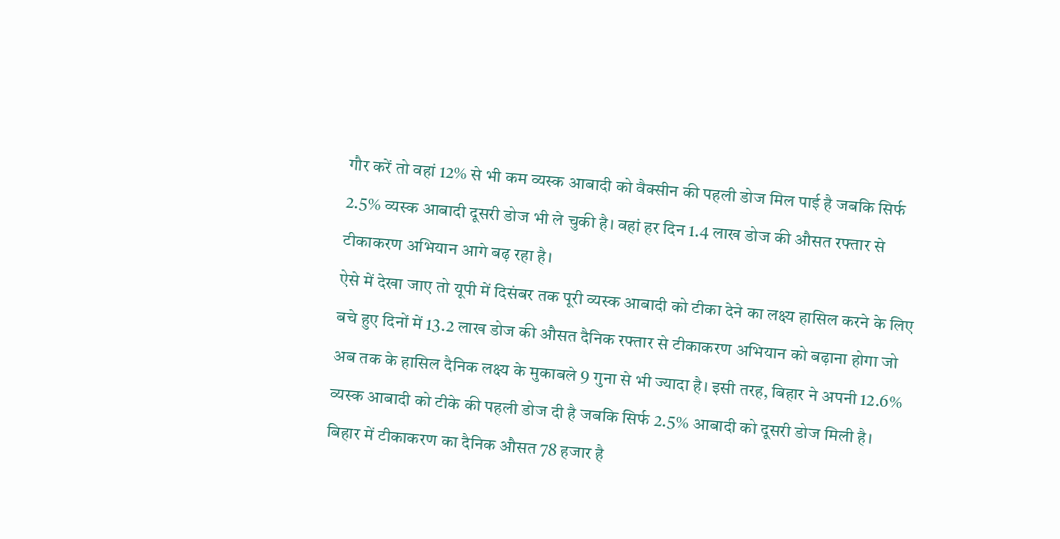गौर करें तो वहां 12% से भी कम व्यस्क आबादी को वैक्सीन की पहली डोज मिल पाई है जबकि सिर्फ 2.5% व्यस्क आबादी दूसरी डोज भी ले चुकी है। वहां हर दिन 1.4 लाख डोज की औसत रफ्तार से टीकाकरण अभियान आगे बढ़ रहा है।
ऐसे में देखा जाए तो यूपी में दिसंबर तक पूरी व्यस्क आबादी को टीका देने का लक्ष्य हासिल करने के लिए बचे हुए दिनों में 13.2 लाख डोज की औसत दैनिक रफ्तार से टीकाकरण अभियान को बढ़ाना होगा जो अब तक के हासिल दैनिक लक्ष्य के मुकाबले 9 गुना से भी ज्यादा है। इसी तरह, बिहार ने अपनी 12.6% व्यस्क आबादी को टीके की पहली डोज दी है जबकि सिर्फ 2.5% आबादी को दूसरी डोज मिली है।
बिहार में टीकाकरण का दैनिक औसत 78 हजार है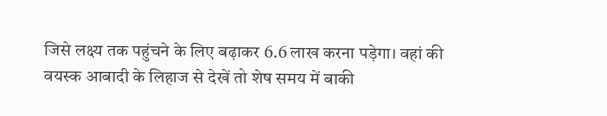जिसे लक्ष्य तक पहुंचने के लिए बढ़ाकर 6.6 लाख करना पड़ेगा। वहां की वयस्क आबादी के लिहाज से देखें तो शेष समय में बाकी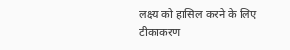लक्ष्य को हासिल करने के लिए टीकाकरण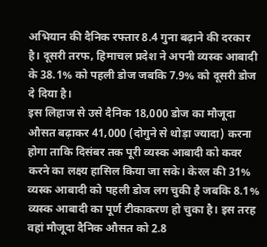अभियान की दैनिक रफ्तार 8.4 गुना बढ़ाने की दरकार है। दूसरी तरफ, हिमाचल प्रदेश ने अपनी व्यस्क आबादी के 38.1% को पहली डोज जबकि 7.9% को दूसरी डोज दे दिया है।
इस लिहाज से उसे दैनिक 18,000 डोज का मौजूदा औसत बढ़ाकर 41,000 (दोगुने से थोड़ा ज्यादा) करना होगा ताकि दिसंबर तक पूरी व्यस्क आबादी को कवर करने का लक्ष्य हासिल किया जा सके। केरल की 31% व्यस्क आबादी को पहली डोज लग चुकी है जबकि 8.1% व्यस्क आबादी का पूर्ण टीकाकरण हो चुका है। इस तरह वहां मौजूदा दैनिक औसत को 2.8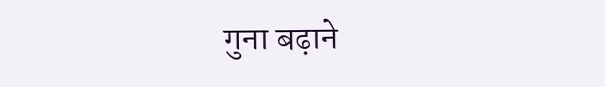गुना बढ़ाने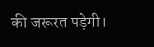की जरूरत पड़ेगी।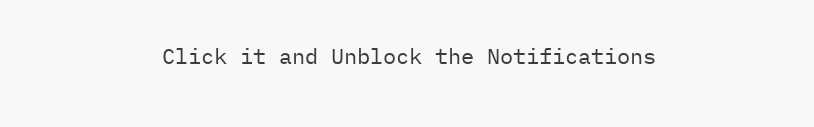Click it and Unblock the Notifications